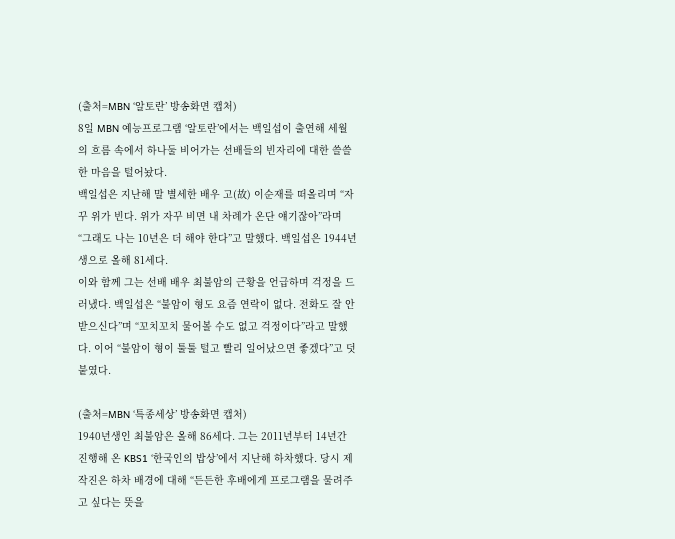(출처=MBN ‘알토란’ 방송화면 캡처)
8일 MBN 예능프로그램 ‘알토란’에서는 백일섭이 출연해 세월의 흐름 속에서 하나둘 비어가는 선배들의 빈자리에 대한 쓸쓸한 마음을 털어놨다.
백일섭은 지난해 말 별세한 배우 고(故) 이순재를 떠올리며 “자꾸 위가 빈다. 위가 자꾸 비면 내 차례가 온단 얘기잖아”라며 “그래도 나는 10년은 더 해야 한다”고 말했다. 백일섭은 1944년생으로 올해 81세다.
이와 함께 그는 선배 배우 최불암의 근황을 언급하며 걱정을 드러냈다. 백일섭은 “불암이 형도 요즘 연락이 없다. 전화도 잘 안 받으신다”며 “꼬치꼬치 물어볼 수도 없고 걱정이다”라고 말했다. 이어 “불암이 형이 툴툴 털고 빨리 일어났으면 좋겠다”고 덧붙였다.

(출처=MBN ‘특종세상’ 방송화면 캡처)
1940년생인 최불암은 올해 86세다. 그는 2011년부터 14년간 진행해 온 KBS1 ‘한국인의 밥상’에서 지난해 하차했다. 당시 제작진은 하차 배경에 대해 “든든한 후배에게 프로그램을 물려주고 싶다는 뜻을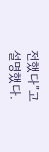전했다”고 설명했다.